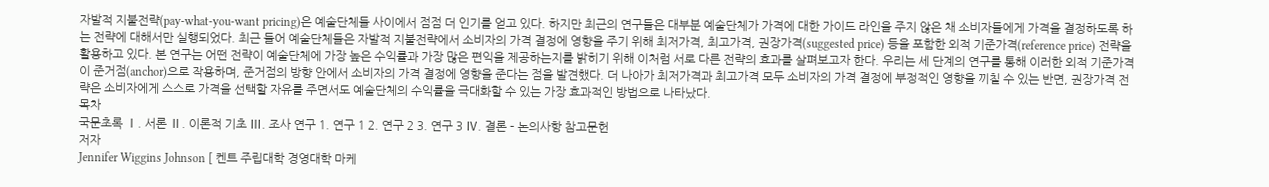자발적 지불전략(pay-what-you-want pricing)은 예술단체들 사이에서 점점 더 인기를 얻고 있다. 하지만 최근의 연구들은 대부분 예술단체가 가격에 대한 가이드 라인을 주지 않은 채 소비자들에게 가격을 결정하도록 하는 전략에 대해서만 실행되었다. 최근 들어 예술단체들은 자발적 지불전략에서 소비자의 가격 결정에 영향을 주기 위해 최저가격, 최고가격, 권장가격(suggested price) 등을 포함한 외적 기준가격(reference price) 전략을 활용하고 있다. 본 연구는 어떤 전략이 예술단체에 가장 높은 수익률과 가장 많은 편익을 제공하는지를 밝히기 위해 이처럼 서로 다른 전략의 효과를 살펴보고자 한다. 우리는 세 단계의 연구를 통해 이러한 외적 기준가격이 준거점(anchor)으로 작용하며, 준거점의 방향 안에서 소비자의 가격 결정에 영향을 준다는 점을 발견했다. 더 나아가 최저가격과 최고가격 모두 소비자의 가격 결정에 부정적인 영향을 끼칠 수 있는 반면, 권장가격 전략은 소비자에게 스스로 가격을 선택할 자유를 주면서도 예술단체의 수익률을 극대화할 수 있는 가장 효과적인 방법으로 나타났다.
목차
국문초록 Ⅰ. 서론 Ⅱ. 이론적 기초 Ⅲ. 조사 연구 1. 연구 1 2. 연구 2 3. 연구 3 Ⅳ. 결론 – 논의사항 참고문헌
저자
Jennifer Wiggins Johnson [ 켄트 주립대학 경영대학 마케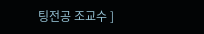팅전공 조교수 ]